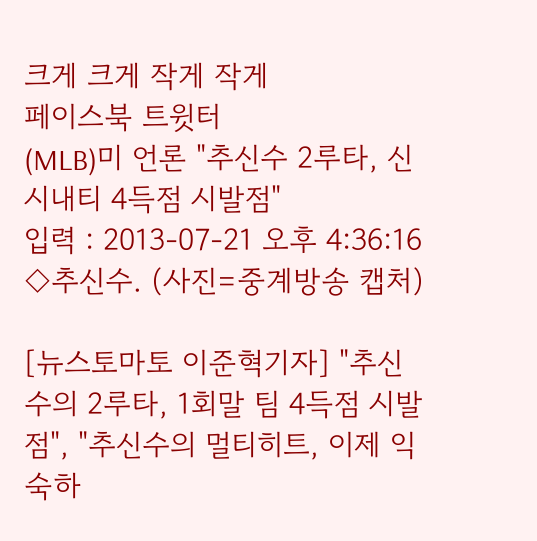크게 크게 작게 작게
페이스북 트윗터
(MLB)미 언론 "추신수 2루타, 신시내티 4득점 시발점"
입력 : 2013-07-21 오후 4:36:16
◇추신수. (사진=중계방송 캡처)

[뉴스토마토 이준혁기자] "추신수의 2루타, 1회말 팀 4득점 시발점", "추신수의 멀티히트, 이제 익숙하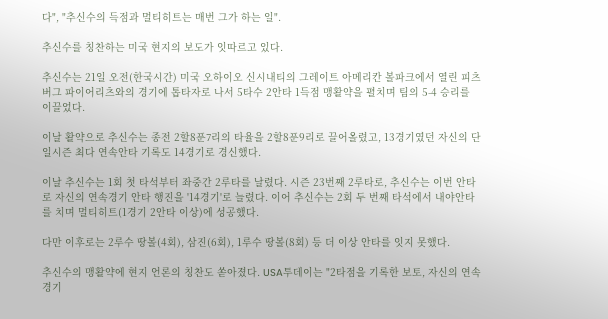다", "추신수의 득점과 멀티히트는 매번 그가 하는 일".

추신수를 칭찬하는 미국 현지의 보도가 잇따르고 있다.

추신수는 21일 오전(한국시간) 미국 오하이오 신시내티의 그레이트 아메리칸 볼파크에서 열린 피츠버그 파이어리츠와의 경기에 톱타자로 나서 5타수 2안타 1득점 맹활약을 펼치며 팀의 5-4 승리를 이끌었다.

이날 활약으로 추신수는 종전 2할8푼7리의 타율을 2할8푼9리로 끌어올렸고, 13경기였던 자신의 단일시즌 최다 연속안타 기록도 14경기로 경신했다.

이날 추신수는 1회 첫 타석부터 좌중간 2루타를 날렸다. 시즌 23번째 2루타로, 추신수는 이번 안타로 자신의 연속경기 안타 행진을 '14경기'로 늘렸다. 이어 추신수는 2회 두 번째 타석에서 내야안타를 치며 멀티히트(1경기 2안타 이상)에 성공했다.

다만 이후로는 2루수 땅볼(4회), 삼진(6회), 1루수 땅볼(8회) 등 더 이상 안타를 잇지 못했다.

추신수의 맹활약에 현지 언론의 칭찬도 쏟아졌다. USA투데이는 "2타점을 기록한 보토, 자신의 연속 경기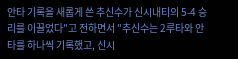안타 기록을 새롭게 쓴 추신수가 신시내티의 5-4 승리를 이끌었다"고 전하면서 "추신수는 2루타와 안타를 하나씩 기록했고, 신시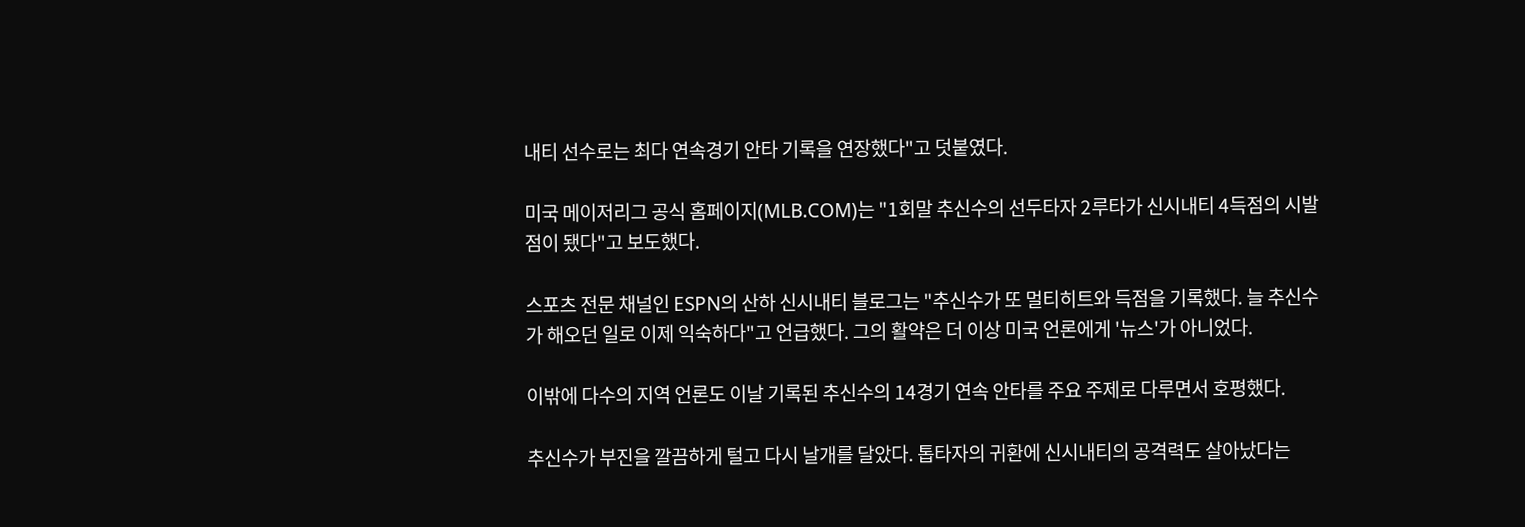내티 선수로는 최다 연속경기 안타 기록을 연장했다"고 덧붙였다.

미국 메이저리그 공식 홈페이지(MLB.COM)는 "1회말 추신수의 선두타자 2루타가 신시내티 4득점의 시발점이 됐다"고 보도했다.

스포츠 전문 채널인 ESPN의 산하 신시내티 블로그는 "추신수가 또 멀티히트와 득점을 기록했다. 늘 추신수가 해오던 일로 이제 익숙하다"고 언급했다. 그의 활약은 더 이상 미국 언론에게 '뉴스'가 아니었다.

이밖에 다수의 지역 언론도 이날 기록된 추신수의 14경기 연속 안타를 주요 주제로 다루면서 호평했다.

추신수가 부진을 깔끔하게 털고 다시 날개를 달았다. 톱타자의 귀환에 신시내티의 공격력도 살아났다는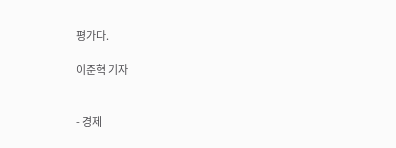평가다.

이준혁 기자


- 경제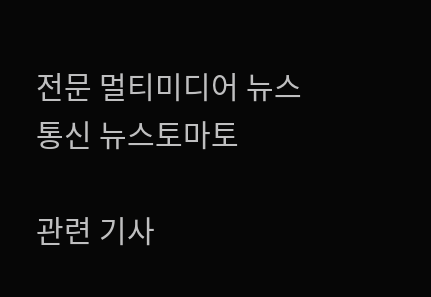전문 멀티미디어 뉴스통신 뉴스토마토

관련 기사